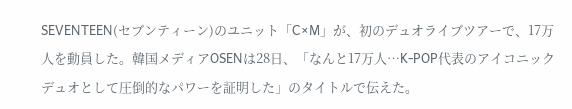SEVENTEEN(セブンティーン)のユニット「C×M」が、初のデュオライブツアーで、17万人を動員した。韓国メディアOSENは28日、「なんと17万人…K-POP代表のアイコニックデュオとして圧倒的なパワーを証明した」のタイトルで伝えた。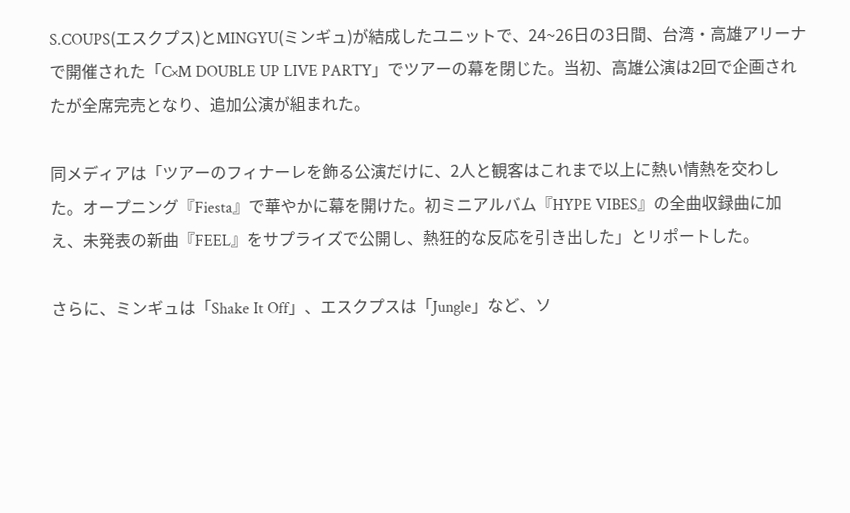S.COUPS(エスクプス)とMINGYU(ミンギュ)が結成したユニットで、24~26日の3日間、台湾・高雄アリーナで開催された「C×M DOUBLE UP LIVE PARTY」でツアーの幕を閉じた。当初、高雄公演は2回で企画されたが全席完売となり、追加公演が組まれた。

同メディアは「ツアーのフィナーレを飾る公演だけに、2人と観客はこれまで以上に熱い情熱を交わした。オープニング『Fiesta』で華やかに幕を開けた。初ミニアルバム『HYPE VIBES』の全曲収録曲に加え、未発表の新曲『FEEL』をサプライズで公開し、熱狂的な反応を引き出した」とリポートした。

さらに、ミンギュは「Shake It Off」、エスクプスは「Jungle」など、ソ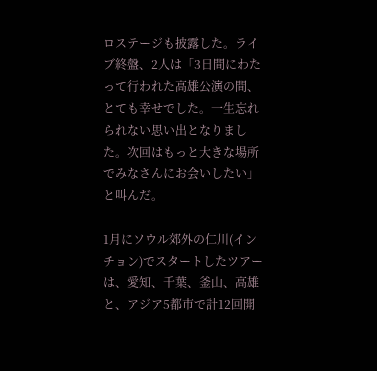ロステージも披露した。ライブ終盤、2人は「3日間にわたって行われた高雄公演の間、とても幸せでした。一生忘れられない思い出となりました。次回はもっと大きな場所でみなさんにお会いしたい」と叫んだ。

1月にソウル郊外の仁川(インチョン)でスタートしたツアーは、愛知、千葉、釜山、高雄と、アジア5都市で計12回開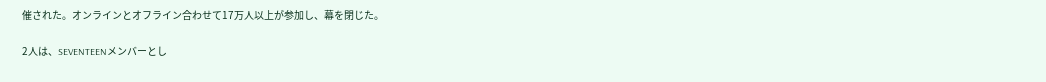催された。オンラインとオフライン合わせて17万人以上が参加し、幕を閉じた。

2人は、SEVENTEENメンバーとし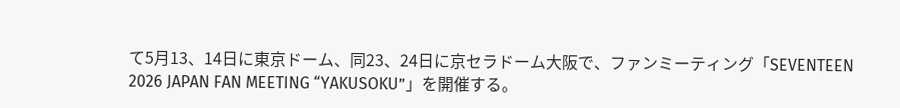て5月13、14日に東京ドーム、同23、24日に京セラドーム大阪で、ファンミーティング「SEVENTEEN 2026 JAPAN FAN MEETING “YAKUSOKU”」を開催する。